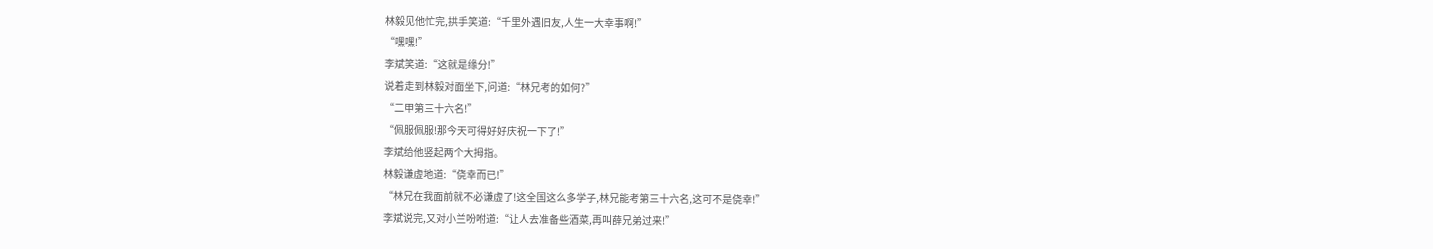林毅见他忙完,拱手笑道:“千里外遇旧友,人生一大幸事啊!”
“嘿嘿!”
李斌笑道:“这就是缘分!”
说着走到林毅对面坐下,问道:“林兄考的如何?”
“二甲第三十六名!”
“佩服佩服!那今天可得好好庆祝一下了!”
李斌给他竖起两个大拇指。
林毅谦虚地道:“侥幸而已!”
“林兄在我面前就不必谦虚了!这全国这么多学子,林兄能考第三十六名,这可不是侥幸!”
李斌说完,又对小兰吩咐道:“让人去准备些酒菜,再叫薛兄弟过来!”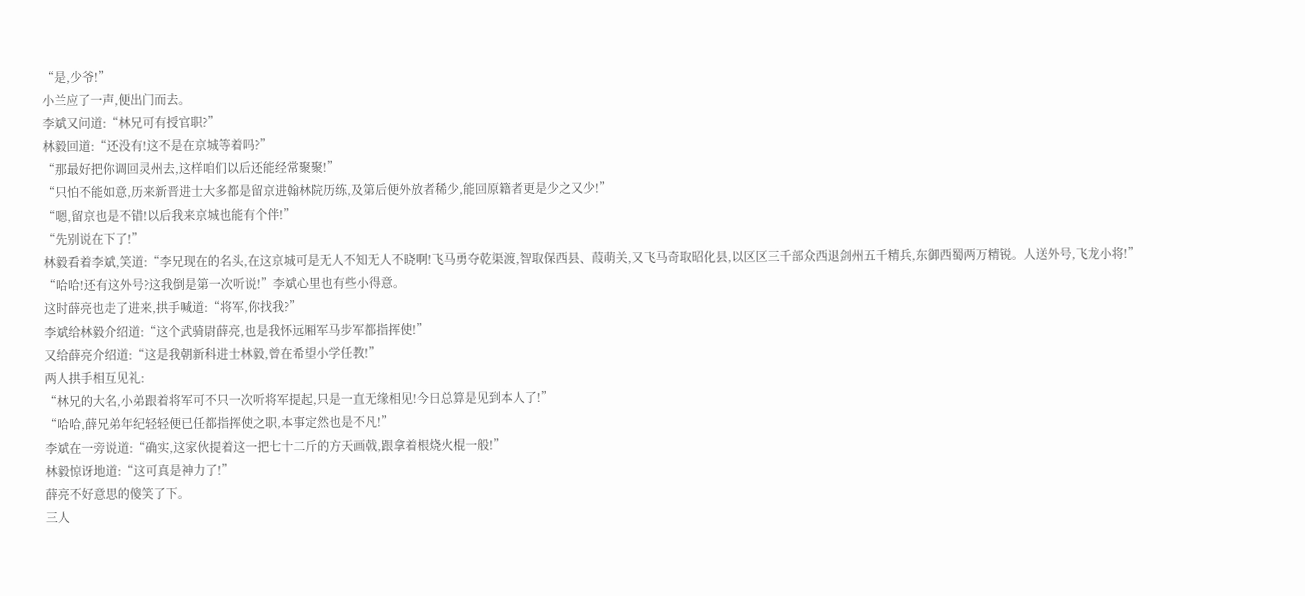“是,少爷!”
小兰应了一声,便出门而去。
李斌又问道:“林兄可有授官职?”
林毅回道:“还没有!这不是在京城等着吗?”
“那最好把你调回灵州去,这样咱们以后还能经常聚聚!”
“只怕不能如意,历来新晋进士大多都是留京进翰林院历练,及第后便外放者稀少,能回原籍者更是少之又少!”
“嗯,留京也是不错!以后我来京城也能有个伴!”
“先别说在下了!”
林毅看着李斌,笑道:“李兄现在的名头,在这京城可是无人不知无人不晓啊!飞马勇夺乾渠渡,智取保西县、葭萌关,又飞马奇取昭化县,以区区三千部众西退剑州五千精兵,东御西蜀两万精锐。人送外号,飞龙小将!”
“哈哈!还有这外号?这我倒是第一次听说!”李斌心里也有些小得意。
这时薛亮也走了进来,拱手喊道:“将军,你找我?”
李斌给林毅介绍道:“这个武骑尉薛亮,也是我怀远厢军马步军都指挥使!”
又给薛亮介绍道:“这是我朝新科进士林毅,曾在希望小学任教!”
两人拱手相互见礼:
“林兄的大名,小弟跟着将军可不只一次听将军提起,只是一直无缘相见!今日总算是见到本人了!”
“哈哈,薛兄弟年纪轻轻便已任都指挥使之职,本事定然也是不凡!”
李斌在一旁说道:“确实,这家伙提着这一把七十二斤的方天画戟,跟拿着根烧火棍一般!”
林毅惊讶地道:“这可真是神力了!”
薛亮不好意思的傻笑了下。
三人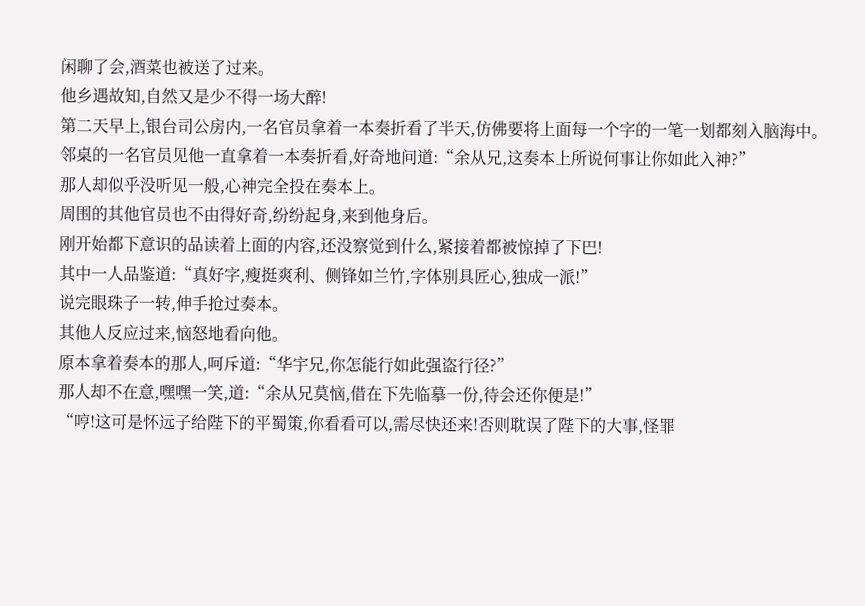闲聊了会,酒菜也被送了过来。
他乡遇故知,自然又是少不得一场大醉!
第二天早上,银台司公房内,一名官员拿着一本奏折看了半天,仿佛要将上面每一个字的一笔一划都刻入脑海中。
邻桌的一名官员见他一直拿着一本奏折看,好奇地问道:“余从兄,这奏本上所说何事让你如此入神?”
那人却似乎没听见一般,心神完全投在奏本上。
周围的其他官员也不由得好奇,纷纷起身,来到他身后。
刚开始都下意识的品读着上面的内容,还没察觉到什么,紧接着都被惊掉了下巴!
其中一人品鉴道:“真好字,瘦挺爽利、侧锋如兰竹,字体别具匠心,独成一派!”
说完眼珠子一转,伸手抢过奏本。
其他人反应过来,恼怒地看向他。
原本拿着奏本的那人,呵斥道:“华宇兄,你怎能行如此强盗行径?”
那人却不在意,嘿嘿一笑,道:“余从兄莫恼,借在下先临摹一份,待会还你便是!”
“哼!这可是怀远子给陛下的平蜀策,你看看可以,需尽快还来!否则耽误了陛下的大事,怪罪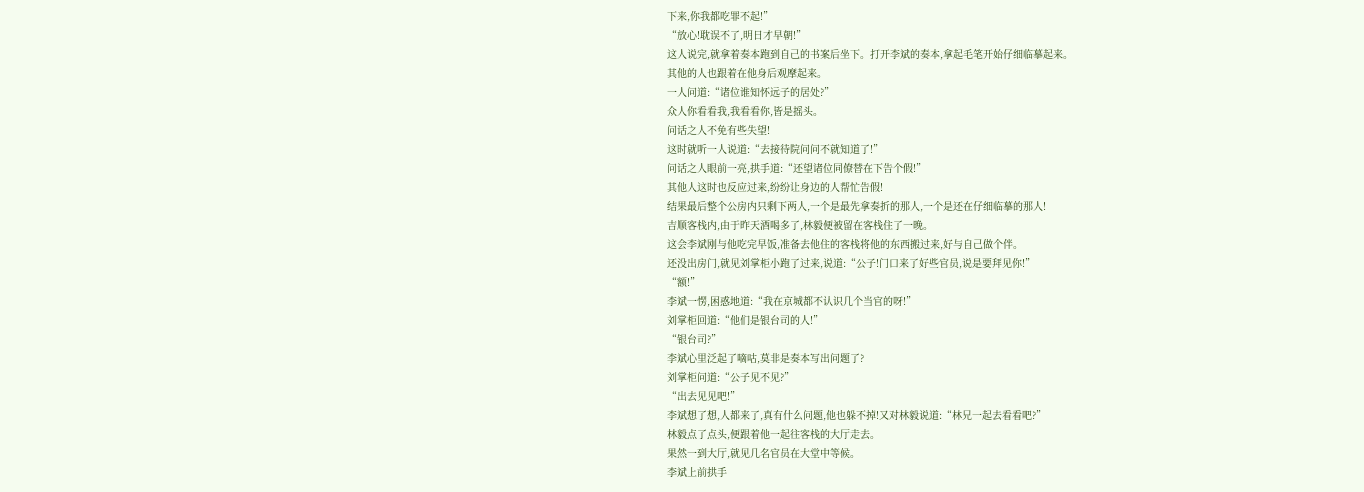下来,你我都吃罪不起!”
“放心!耽误不了,明日才早朝!”
这人说完,就拿着奏本跑到自己的书案后坐下。打开李斌的奏本,拿起毛笔开始仔细临摹起来。
其他的人也跟着在他身后观摩起来。
一人问道:“诸位谁知怀远子的居处?”
众人你看看我,我看看你,皆是摇头。
问话之人不免有些失望!
这时就听一人说道:“去接待院问问不就知道了!”
问话之人眼前一亮,拱手道:“还望诸位同僚替在下告个假!”
其他人这时也反应过来,纷纷让身边的人帮忙告假!
结果最后整个公房内只剩下两人,一个是最先拿奏折的那人,一个是还在仔细临摹的那人!
吉顺客栈内,由于昨天酒喝多了,林毅便被留在客栈住了一晚。
这会李斌刚与他吃完早饭,准备去他住的客栈将他的东西搬过来,好与自己做个伴。
还没出房门,就见刘掌柜小跑了过来,说道:“公子!门口来了好些官员,说是要拜见你!”
“额!”
李斌一愣,困惑地道:“我在京城都不认识几个当官的呀!”
刘掌柜回道:“他们是银台司的人!”
“银台司?”
李斌心里泛起了嘀咕,莫非是奏本写出问题了?
刘掌柜问道:“公子见不见?”
“出去见见吧!”
李斌想了想,人都来了,真有什么问题,他也躲不掉!又对林毅说道:“林兄一起去看看吧?”
林毅点了点头,便跟着他一起往客栈的大厅走去。
果然一到大厅,就见几名官员在大堂中等候。
李斌上前拱手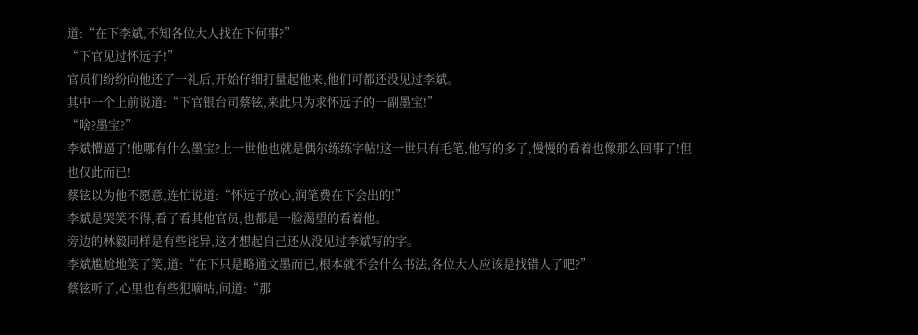道:“在下李斌,不知各位大人找在下何事?”
“下官见过怀远子!”
官员们纷纷向他还了一礼后,开始仔细打量起他来,他们可都还没见过李斌。
其中一个上前说道:“下官银台司蔡铉,来此只为求怀远子的一副墨宝!”
“啥?墨宝?”
李斌懵逼了!他哪有什么墨宝?上一世他也就是偶尔练练字帖!这一世只有毛笔,他写的多了,慢慢的看着也像那么回事了!但也仅此而已!
蔡铉以为他不愿意,连忙说道:“怀远子放心,润笔费在下会出的!”
李斌是哭笑不得,看了看其他官员,也都是一脸渴望的看着他。
旁边的林毅同样是有些诧异,这才想起自己还从没见过李斌写的字。
李斌尴尬地笑了笑,道:“在下只是略通文墨而已,根本就不会什么书法,各位大人应该是找错人了吧?”
蔡铉听了,心里也有些犯嘀咕,问道:“那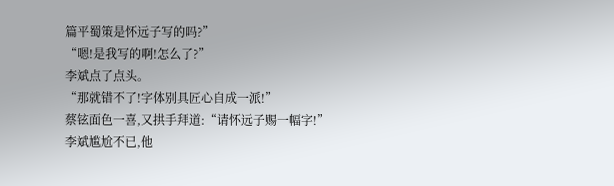篇平蜀策是怀远子写的吗?”
“嗯!是我写的啊!怎么了?”
李斌点了点头。
“那就错不了!字体别具匠心自成一派!”
蔡铉面色一喜,又拱手拜道:“请怀远子赐一幅字!”
李斌尴尬不已,他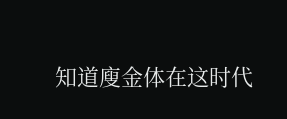知道廋金体在这时代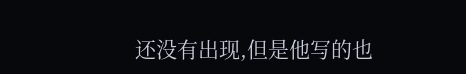还没有出现,但是他写的也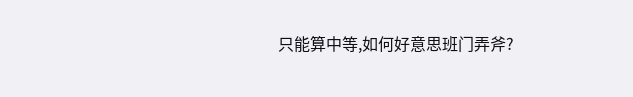只能算中等,如何好意思班门弄斧?